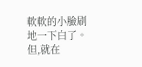軟軟的小臉刷地一下白了。
但,就在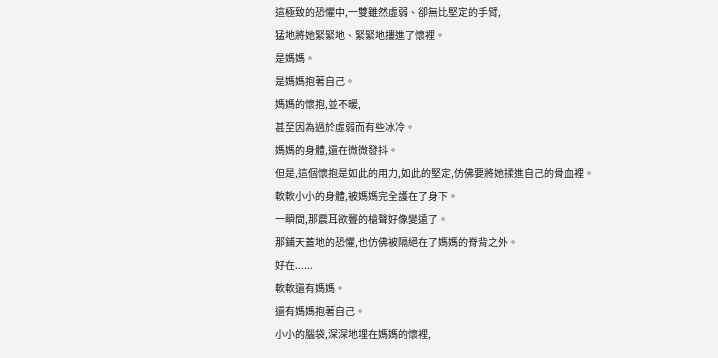這極致的恐懼中,一雙雖然虛弱、卻無比堅定的手臂,
猛地將她緊緊地、緊緊地摟進了懷裡。
是媽媽。
是媽媽抱著自己。
媽媽的懷抱,並不暖,
甚至因為過於虛弱而有些冰冷。
媽媽的身體,還在微微發抖。
但是,這個懷抱是如此的用力,如此的堅定,仿佛要將她揉進自己的骨血裡。
軟軟小小的身體,被媽媽完全護在了身下。
一瞬間,那震耳欲聾的槍聲好像變遠了。
那鋪天蓋地的恐懼,也仿佛被隔絕在了媽媽的脊背之外。
好在......
軟軟還有媽媽。
還有媽媽抱著自己。
小小的腦袋,深深地埋在媽媽的懷裡,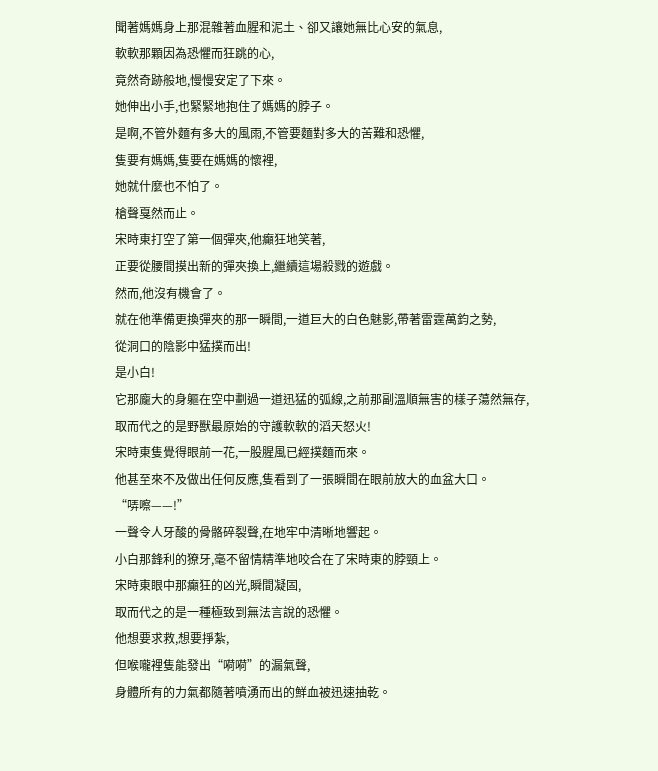聞著媽媽身上那混雜著血腥和泥土、卻又讓她無比心安的氣息,
軟軟那顆因為恐懼而狂跳的心,
竟然奇跡般地,慢慢安定了下來。
她伸出小手,也緊緊地抱住了媽媽的脖子。
是啊,不管外麵有多大的風雨,不管要麵對多大的苦難和恐懼,
隻要有媽媽,隻要在媽媽的懷裡,
她就什麼也不怕了。
槍聲戛然而止。
宋時東打空了第一個彈夾,他癲狂地笑著,
正要從腰間摸出新的彈夾換上,繼續這場殺戮的遊戲。
然而,他沒有機會了。
就在他準備更換彈夾的那一瞬間,一道巨大的白色魅影,帶著雷霆萬鈞之勢,
從洞口的陰影中猛撲而出!
是小白!
它那龐大的身軀在空中劃過一道迅猛的弧線,之前那副溫順無害的樣子蕩然無存,
取而代之的是野獸最原始的守護軟軟的滔天怒火!
宋時東隻覺得眼前一花,一股腥風已經撲麵而來。
他甚至來不及做出任何反應,隻看到了一張瞬間在眼前放大的血盆大口。
“哢嚓——!”
一聲令人牙酸的骨骼碎裂聲,在地牢中清晰地響起。
小白那鋒利的獠牙,毫不留情精準地咬合在了宋時東的脖頸上。
宋時東眼中那癲狂的凶光,瞬間凝固,
取而代之的是一種極致到無法言說的恐懼。
他想要求救,想要掙紮,
但喉嚨裡隻能發出“嗬嗬”的漏氣聲,
身體所有的力氣都隨著噴湧而出的鮮血被迅速抽乾。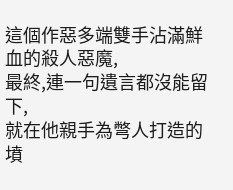這個作惡多端雙手沾滿鮮血的殺人惡魔,
最終,連一句遺言都沒能留下,
就在他親手為彆人打造的墳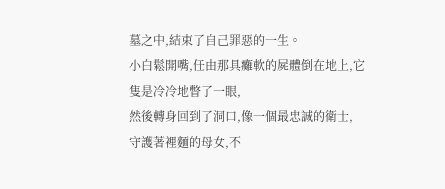墓之中,結束了自己罪惡的一生。
小白鬆開嘴,任由那具癱軟的屍體倒在地上,它隻是冷冷地瞥了一眼,
然後轉身回到了洞口,像一個最忠誠的衛士,
守護著裡麵的母女,不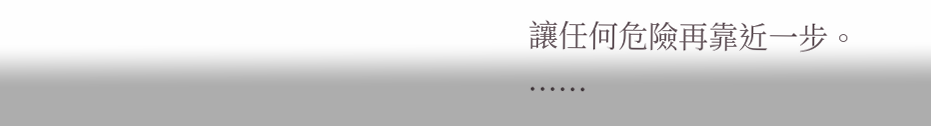讓任何危險再靠近一步。
......